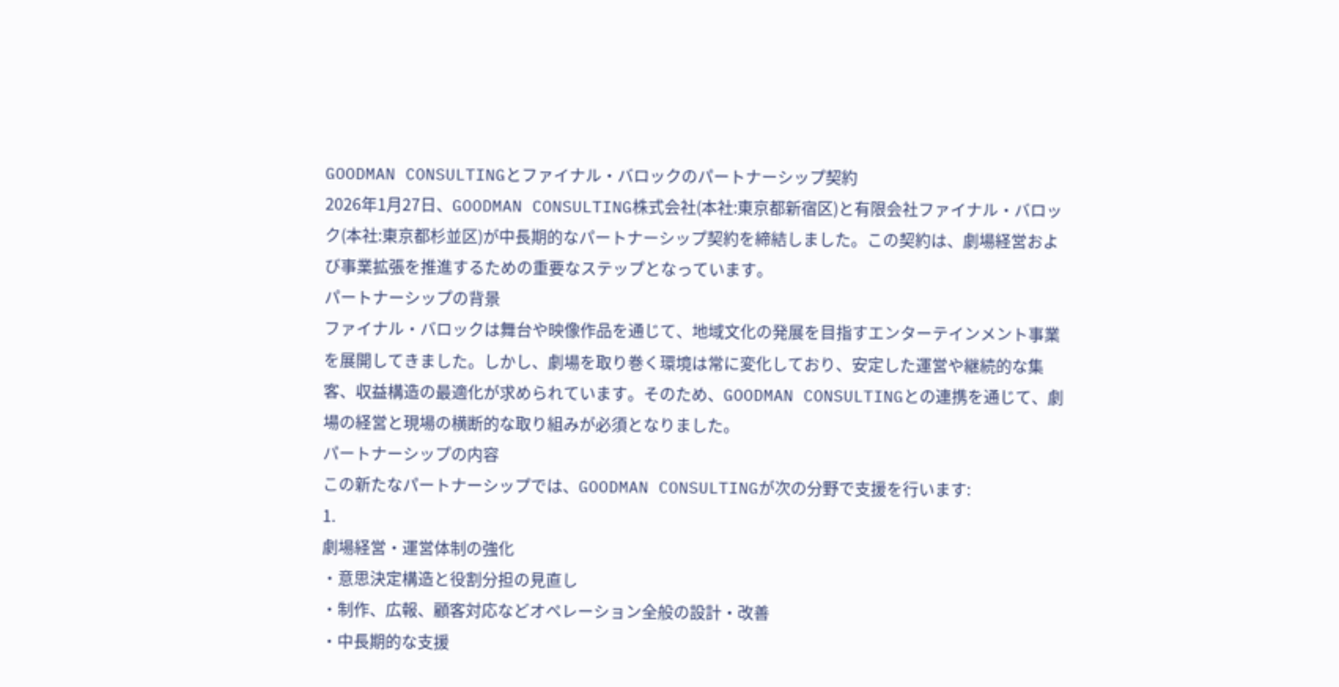GOODMAN CONSULTINGとファイナル・バロックのパートナーシップ契約
2026年1月27日、GOODMAN CONSULTING株式会社(本社:東京都新宿区)と有限会社ファイナル・バロック(本社:東京都杉並区)が中長期的なパートナーシップ契約を締結しました。この契約は、劇場経営および事業拡張を推進するための重要なステップとなっています。
パートナーシップの背景
ファイナル・バロックは舞台や映像作品を通じて、地域文化の発展を目指すエンターテインメント事業を展開してきました。しかし、劇場を取り巻く環境は常に変化しており、安定した運営や継続的な集客、収益構造の最適化が求められています。そのため、GOODMAN CONSULTINGとの連携を通じて、劇場の経営と現場の横断的な取り組みが必須となりました。
パートナーシップの内容
この新たなパートナーシップでは、GOODMAN CONSULTINGが次の分野で支援を行います:
1.
劇場経営・運営体制の強化
・意思決定構造と役割分担の見直し
・制作、広報、顧客対応などオペレーション全般の設計・改善
・中長期的な支援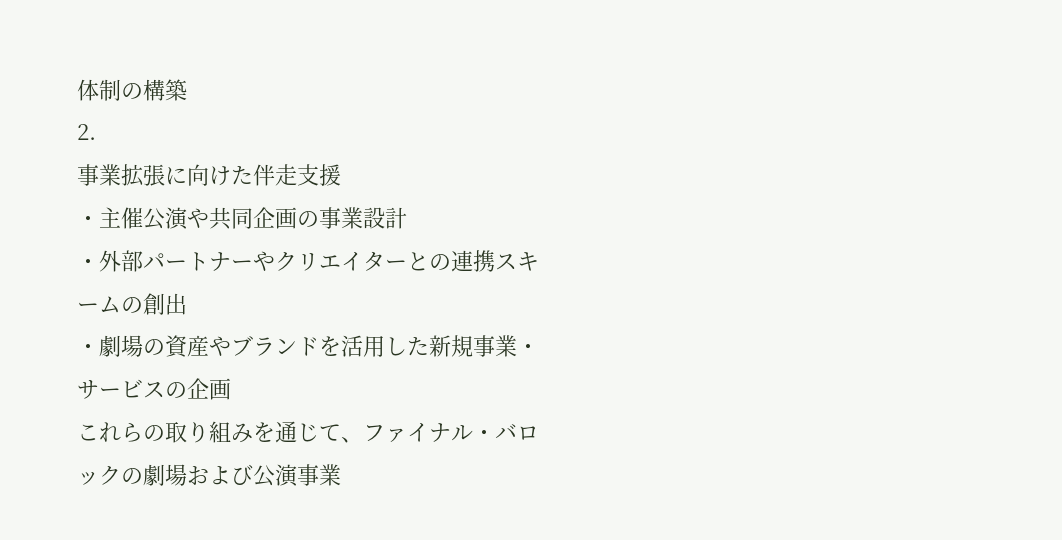体制の構築
2.
事業拡張に向けた伴走支援
・主催公演や共同企画の事業設計
・外部パートナーやクリエイターとの連携スキームの創出
・劇場の資産やブランドを活用した新規事業・サービスの企画
これらの取り組みを通じて、ファイナル・バロックの劇場および公演事業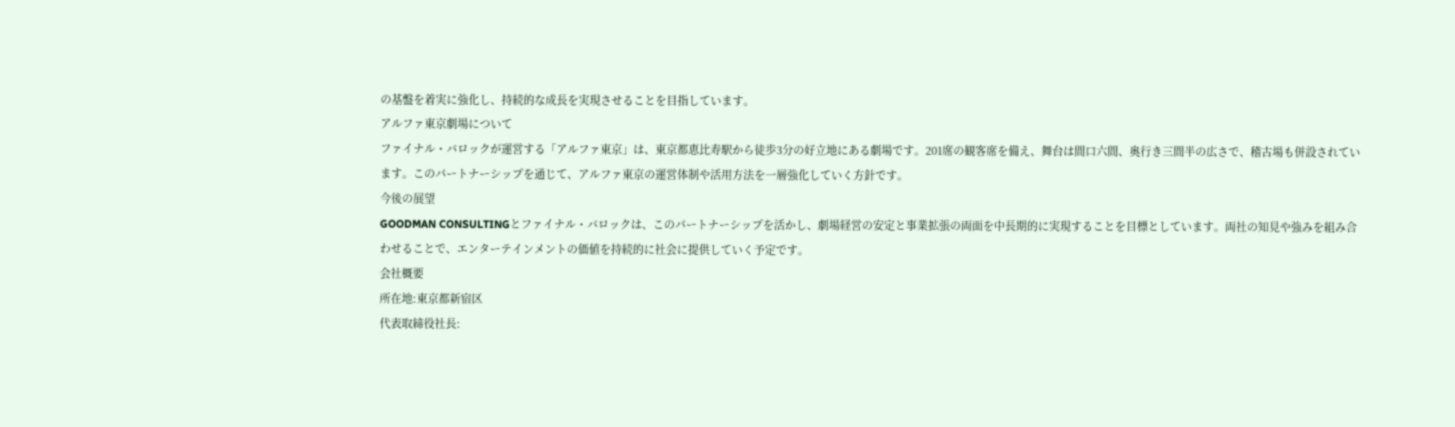の基盤を着実に強化し、持続的な成長を実現させることを目指しています。
アルファ東京劇場について
ファイナル・バロックが運営する「アルファ東京」は、東京都恵比寿駅から徒歩3分の好立地にある劇場です。201席の観客席を備え、舞台は間口六間、奥行き三間半の広さで、稽古場も併設されています。このパートナーシップを通じて、アルファ東京の運営体制や活用方法を一層強化していく方針です。
今後の展望
GOODMAN CONSULTINGとファイナル・バロックは、このパートナーシップを活かし、劇場経営の安定と事業拡張の両面を中長期的に実現することを目標としています。両社の知見や強みを組み合わせることで、エンターテインメントの価値を持続的に社会に提供していく予定です。
会社概要
所在地:東京都新宿区
代表取締役社長: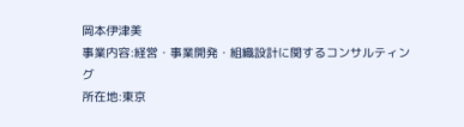岡本伊津美
事業内容:経営・事業開発・組織設計に関するコンサルティング
所在地:東京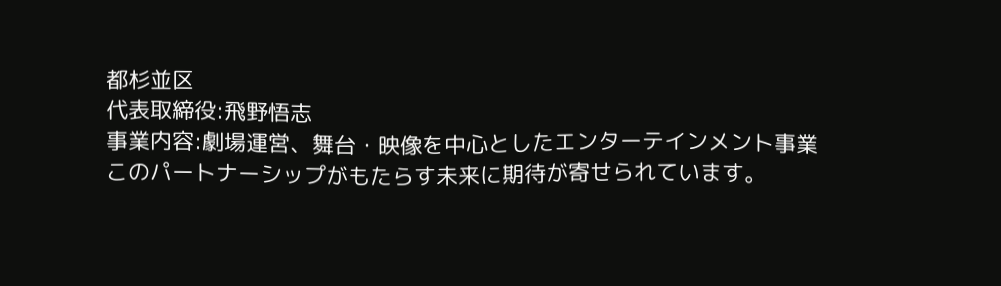都杉並区
代表取締役:飛野悟志
事業内容:劇場運営、舞台・映像を中心としたエンターテインメント事業
このパートナーシップがもたらす未来に期待が寄せられています。